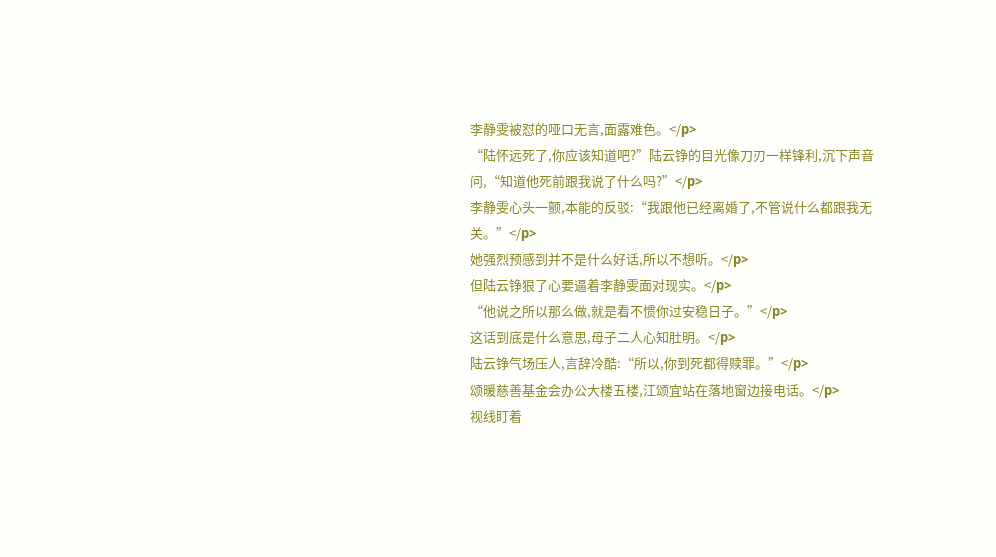李静雯被怼的哑口无言,面露难色。</p>
“陆怀远死了,你应该知道吧?”陆云铮的目光像刀刃一样锋利,沉下声音问,“知道他死前跟我说了什么吗?”</p>
李静雯心头一颤,本能的反驳:“我跟他已经离婚了,不管说什么都跟我无关。”</p>
她强烈预感到并不是什么好话,所以不想听。</p>
但陆云铮狠了心要逼着李静雯面对现实。</p>
“他说之所以那么做,就是看不惯你过安稳日子。”</p>
这话到底是什么意思,母子二人心知肚明。</p>
陆云铮气场压人,言辞冷酷:“所以,你到死都得赎罪。”</p>
颂暖慈善基金会办公大楼五楼,江颂宜站在落地窗边接电话。</p>
视线盯着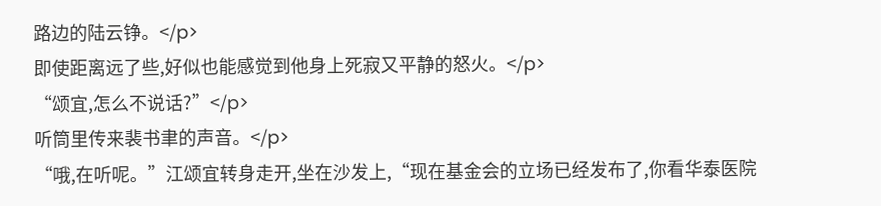路边的陆云铮。</p>
即使距离远了些,好似也能感觉到他身上死寂又平静的怒火。</p>
“颂宜,怎么不说话?”</p>
听筒里传来裴书聿的声音。</p>
“哦,在听呢。”江颂宜转身走开,坐在沙发上,“现在基金会的立场已经发布了,你看华泰医院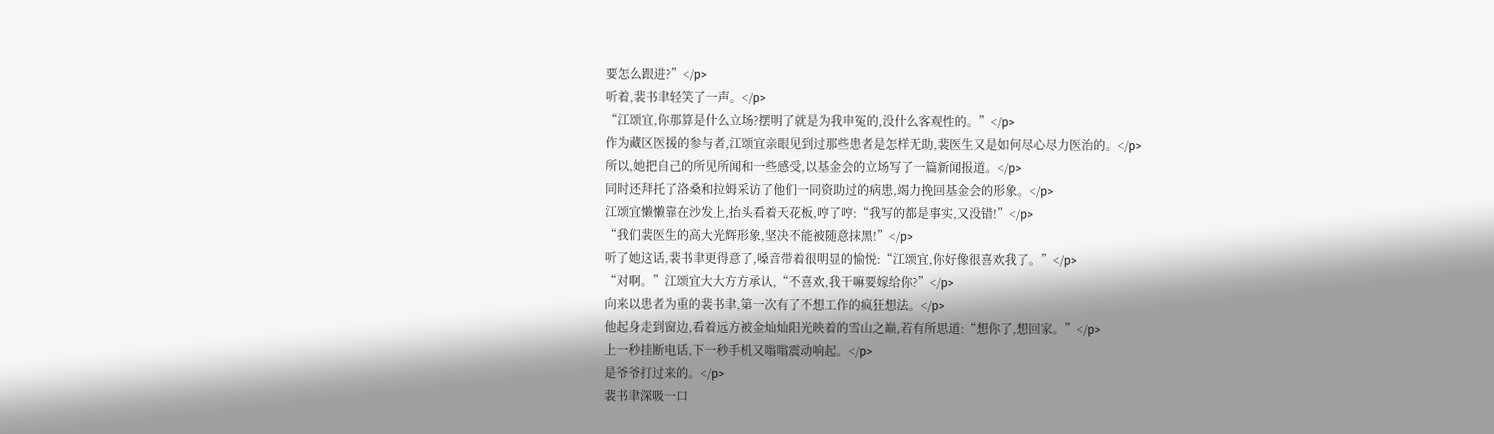要怎么跟进?”</p>
听着,裴书聿轻笑了一声。</p>
“江颂宜,你那算是什么立场?摆明了就是为我申冤的,没什么客观性的。”</p>
作为藏区医援的参与者,江颂宜亲眼见到过那些患者是怎样无助,裴医生又是如何尽心尽力医治的。</p>
所以,她把自己的所见所闻和一些感受,以基金会的立场写了一篇新闻报道。</p>
同时还拜托了洛桑和拉姆采访了他们一同资助过的病患,竭力挽回基金会的形象。</p>
江颂宜懒懒靠在沙发上,抬头看着天花板,哼了哼:“我写的都是事实,又没错!”</p>
“我们裴医生的高大光辉形象,坚决不能被随意抹黑!”</p>
听了她这话,裴书聿更得意了,嗓音带着很明显的愉悦:“江颂宜,你好像很喜欢我了。”</p>
“对啊。”江颂宜大大方方承认,“不喜欢,我干嘛要嫁给你?”</p>
向来以患者为重的裴书聿,第一次有了不想工作的疯狂想法。</p>
他起身走到窗边,看着远方被金灿灿阳光映着的雪山之巅,若有所思道:“想你了,想回家。”</p>
上一秒挂断电话,下一秒手机又嗡嗡震动响起。</p>
是爷爷打过来的。</p>
裴书聿深吸一口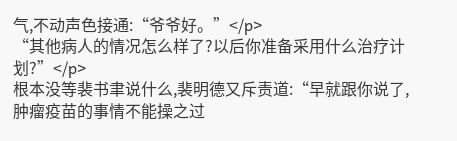气,不动声色接通:“爷爷好。”</p>
“其他病人的情况怎么样了?以后你准备采用什么治疗计划?”</p>
根本没等裴书聿说什么,裴明德又斥责道:“早就跟你说了,肿瘤疫苗的事情不能操之过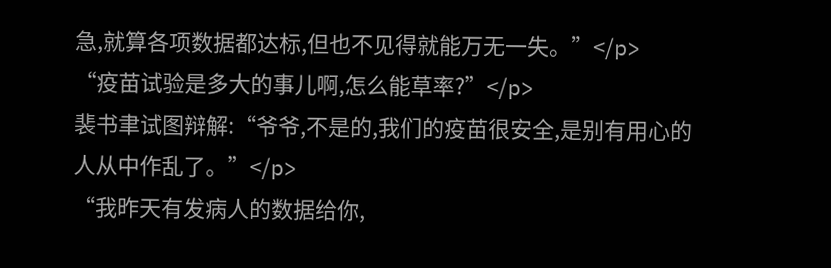急,就算各项数据都达标,但也不见得就能万无一失。”</p>
“疫苗试验是多大的事儿啊,怎么能草率?”</p>
裴书聿试图辩解:“爷爷,不是的,我们的疫苗很安全,是别有用心的人从中作乱了。”</p>
“我昨天有发病人的数据给你,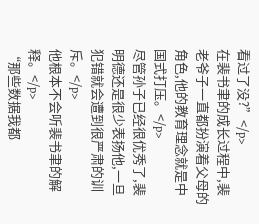看过了没?”</p>
在裴书聿的成长过程中,裴老爷子一直都扮演着父母的角色,他的教育理念就是中国式打压。</p>
尽管孙子已经很优秀了,裴明德还是很少表扬他,一旦犯错就会遭到很严肃的训斥。</p>
他根本不会听裴书聿的解释。</p>
“那些数据我都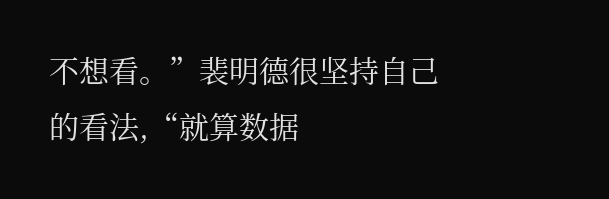不想看。”裴明德很坚持自己的看法,“就算数据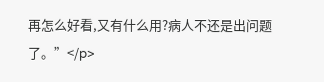再怎么好看,又有什么用?病人不还是出问题了。”</p>